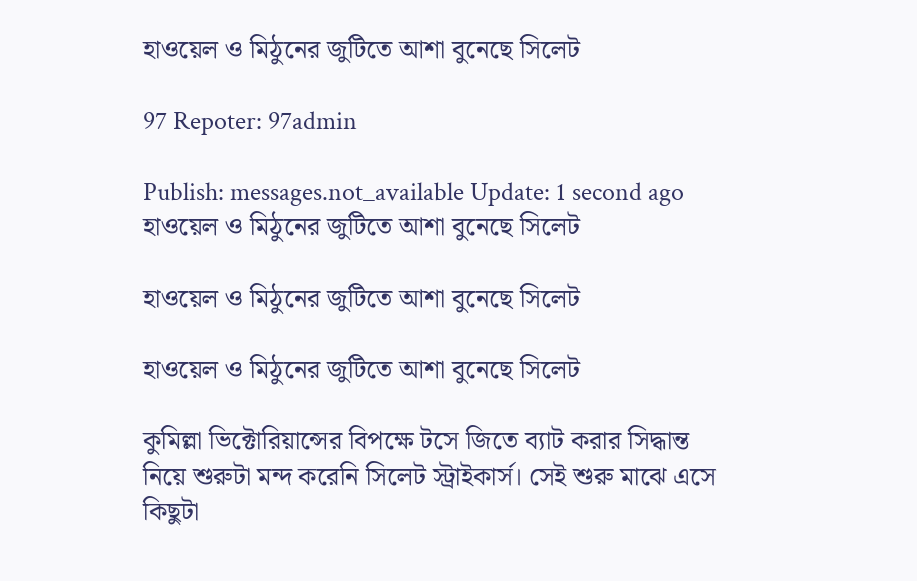হাওয়েল ও মিঠুনের জুটিতে আশা বুনেছে সিলেট

97 Repoter: 97admin

Publish: messages.not_available Update: 1 second ago
হাওয়েল ও মিঠুনের জুটিতে আশা বুনেছে সিলেট

হাওয়েল ও মিঠুনের জুটিতে আশা বুনেছে সিলেট

হাওয়েল ও মিঠুনের জুটিতে আশা বুনেছে সিলেট

কুমিল্লা ভিক্টোরিয়ান্সের বিপক্ষে টসে জিতে ব্যাট করার সিদ্ধান্ত নিয়ে শুরুটা মন্দ করেনি সিলেট স্ট্রাইকার্স। সেই শুরু মাঝে এসে কিছুটা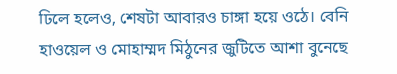ঢিলে হলেও, শেষটা আবারও চাঙ্গা হয়ে ওঠে। বেনি হাওয়েল ও মোহাম্মদ মিঠুনের জুটিতে আশা বুনেছে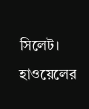সিলেট। হাওয়েলের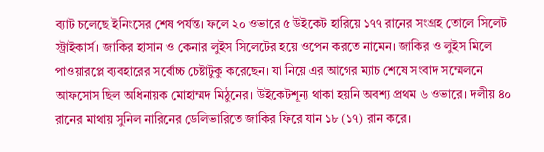ব্যাট চলেছে ইনিংসের শেষ পর্যন্ত। ফলে ২০ ওভারে ৫ উইকেট হারিয়ে ১৭৭ রানের সংগ্রহ তোলে সিলেট স্ট্রাইকার্স। জাকির হাসান ও কেনার লুইস সিলেটের হয়ে ওপেন করতে নামেন। জাকির ও লুইস মিলে পাওয়ারপ্লে ব্যবহারের সর্বোচ্চ চেষ্টাটুকু করেছেন। যা নিয়ে এর আগের ম্যাচ শেষে সংবাদ সম্মেলনে আফসোস ছিল অধিনায়ক মোহাম্মদ মিঠুনের। উইকেটশূন্য থাকা হয়নি অবশ্য প্রথম ৬ ওভারে। দলীয় ৪০ রানের মাথায় সুনিল নারিনের ডেলিভারিতে জাকির ফিরে যান ১৮ (১৭) রান করে।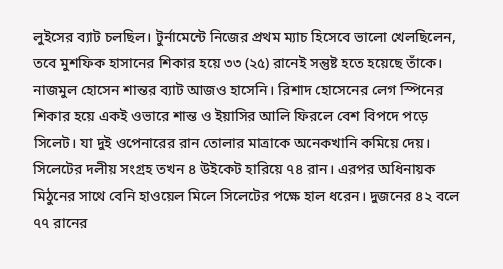লুইসের ব্যাট চলছিল। টুর্নামেন্টে নিজের প্রথম ম্যাচ হিসেবে ভালো খেলছিলেন, তবে মুশফিক হাসানের শিকার হয়ে ৩৩ (২৫) রানেই সন্তুষ্ট হতে হয়েছে তাঁকে। নাজমুল হোসেন শান্তর ব্যাট আজও হাসেনি। রিশাদ হোসেনের লেগ স্পিনের শিকার হয়ে একই ওভারে শান্ত ও ইয়াসির আলি ফিরলে বেশ বিপদে পড়ে সিলেট। যা দুই ওপেনারের রান তোলার মাত্রাকে অনেকখানি কমিয়ে দেয়। সিলেটের দলীয় সংগ্রহ তখন ৪ উইকেট হারিয়ে ৭৪ রান। এরপর অধিনায়ক মিঠুনের সাথে বেনি হাওয়েল মিলে সিলেটের পক্ষে হাল ধরেন। দুজনের ৪২ বলে ৭৭ রানের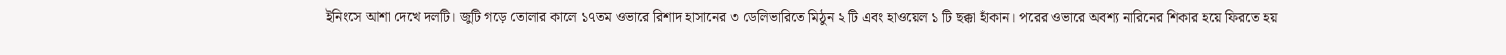ইনিংসে আশা দেখে দলটি। জুটি গড়ে তোলার কালে ১৭তম ওভারে রিশাদ হাসানের ৩ ডেলিভারিতে মিঠুন ২ টি এবং হাওয়েল ১ টি ছক্কা হাঁকান। পরের ওভারে অবশ্য নারিনের শিকার হয়ে ফিরতে হয়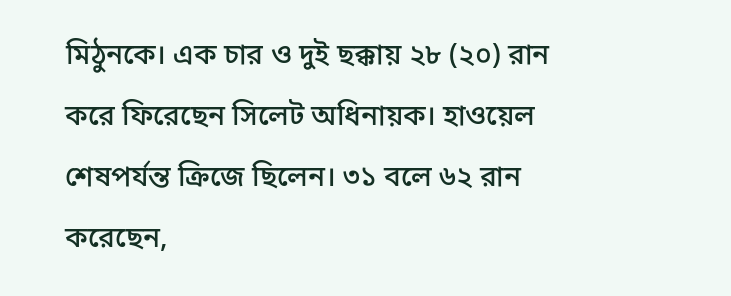মিঠুনকে। এক চার ও দুই ছক্কায় ২৮ (২০) রান করে ফিরেছেন সিলেট অধিনায়ক। হাওয়েল শেষপর্যন্ত ক্রিজে ছিলেন। ৩১ বলে ৬২ রান করেছেন,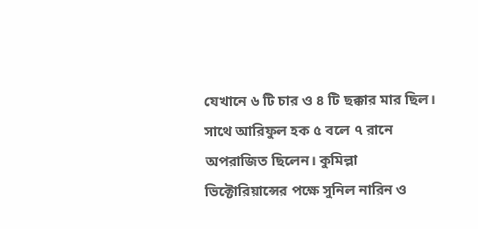যেখানে ৬ টি চার ও ৪ টি ছক্কার মার ছিল। সাথে আরিফুল হক ৫ বলে ৭ রানে অপরাজিত ছিলেন। কুমিল্লা ভিক্টোরিয়ান্সের পক্ষে সুনিল নারিন ও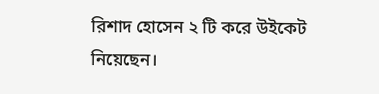রিশাদ হোসেন ২ টি করে উইকেট নিয়েছেন।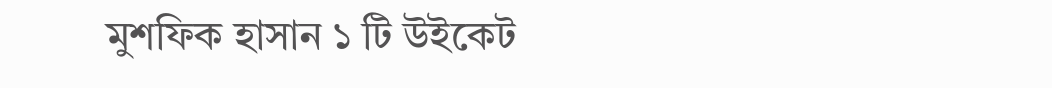মুশফিক হাসান ১ টি উইকেট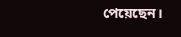পেয়েছেন।